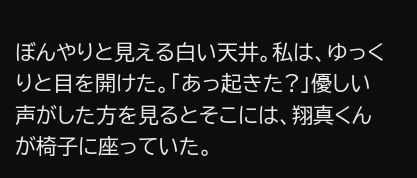ぼんやりと見える白い天井。私は、ゆっくりと目を開けた。「あっ起きた?」優しい声がした方を見るとそこには、翔真くんが椅子に座っていた。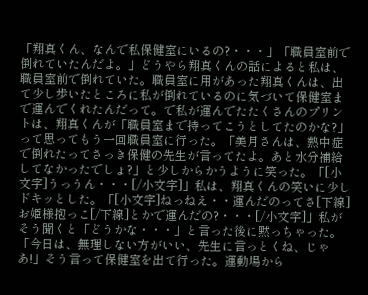「翔真くん、なんで私保健室にいるの?・・・」「職員室前で倒れていたんだよ。」どうやら翔真くんの話によると私は、職員室前で倒れていた。職員室に用があった翔真くんは、出て少し歩いたところに私が倒れているのに気づいて保健室まで運んでくれたんだって。で私が運んでたたくさんのプリントは、翔真くんが「職員室まで持ってこうとしてたのかな?」って思ってもう一回職員室に行った。「美月さんは、熱中症で倒れたってさっき保健の先生が言ってたよ。あと水分補給してなかったでしょ?」と少しからかうように笑った。「[小文字]うっうん・・・[/小文字]」私は、翔真くんの笑いに少しドキッとした。「[小文字]ねっねえ・・運んだのってさ[下線]お姫様抱っこ[/下線]とかで運んだの?・・・[/小文字]」私がそう聞くと「どうかな・・・」と言った後に黙っちゃった。「今日は、無理しない方がいい、先生に言っとくね、じゃあ!」そう言って保健室を出て行った。運動場から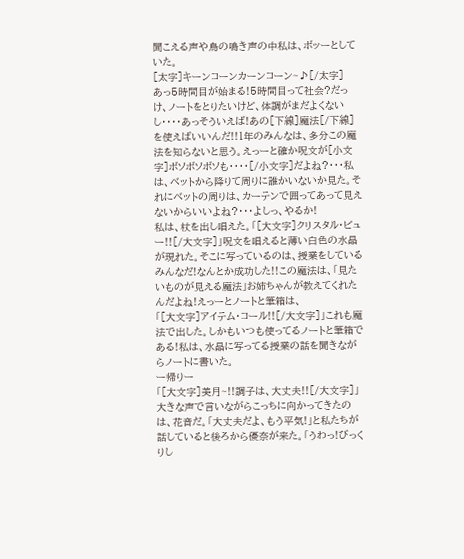聞こえる声や鳥の鳴き声の中私は、ボッーとしていた。
[太字]キーンコーンカーンコーン~♪[/太字]
あっ5時間目が始まる!5時間目って社会?だっけ、ノートをとりたいけど、体調がまだよくないし・・・・あっそういえば!あの[下線]魔法[/下線]を使えばいいんだ!!1年のみんなは、多分この魔法を知らないと思う。えっーと確か呪文が[小文字]ボソボソボソも・・・・[/小文字]だよね?・・・私は、ベットから降りて周りに誰かいないか見た。それにベットの周りは、カーテンで囲ってあって見えないからいいよね?・・・よしっ、やるか!
私は、杖を出し唱えた。「[大文字]クリスタル・ビュー!![/大文字]」呪文を唱えると薄い白色の水晶が現れた。そこに写っているのは、授業をしているみんなだ!なんとか成功した!!この魔法は、「見たいものが見える魔法」お姉ちゃんが教えてくれたんだよね!えっーとノートと筆箱は、
「[大文字]アイテム・コール!![/大文字]」これも魔法で出した。しかもいつも使ってるノートと筆箱である!私は、水晶に写ってる授業の話を聞きながらノートに書いた。
ー帰りー
「[大文字]美月~!!調子は、大丈夫!![/大文字]」大きな声で言いながらこっちに向かってきたのは、花音だ。「大丈夫だよ、もう平気!」と私たちが話していると後ろから優奈が来た。「うわっ!びっくりし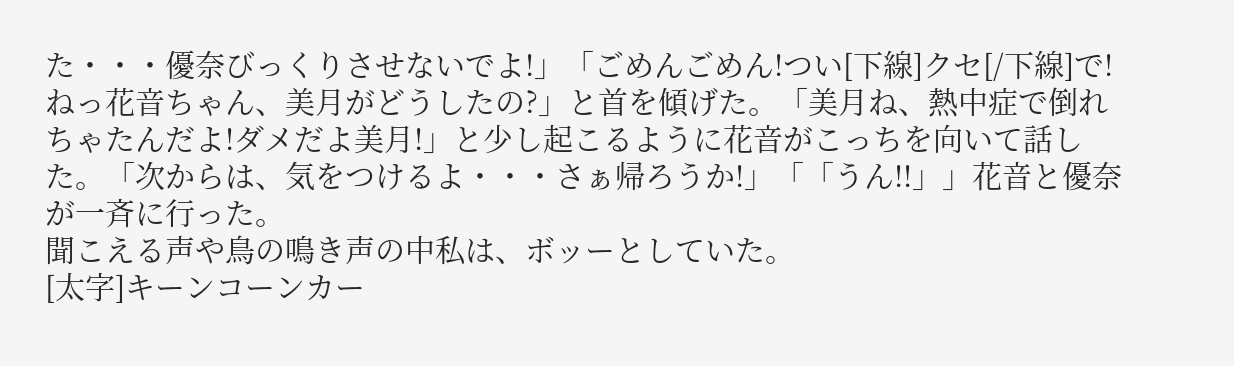た・・・優奈びっくりさせないでよ!」「ごめんごめん!つい[下線]クセ[/下線]で!ねっ花音ちゃん、美月がどうしたの?」と首を傾げた。「美月ね、熱中症で倒れちゃたんだよ!ダメだよ美月!」と少し起こるように花音がこっちを向いて話した。「次からは、気をつけるよ・・・さぁ帰ろうか!」「「うん!!」」花音と優奈が一斉に行った。
聞こえる声や鳥の鳴き声の中私は、ボッーとしていた。
[太字]キーンコーンカー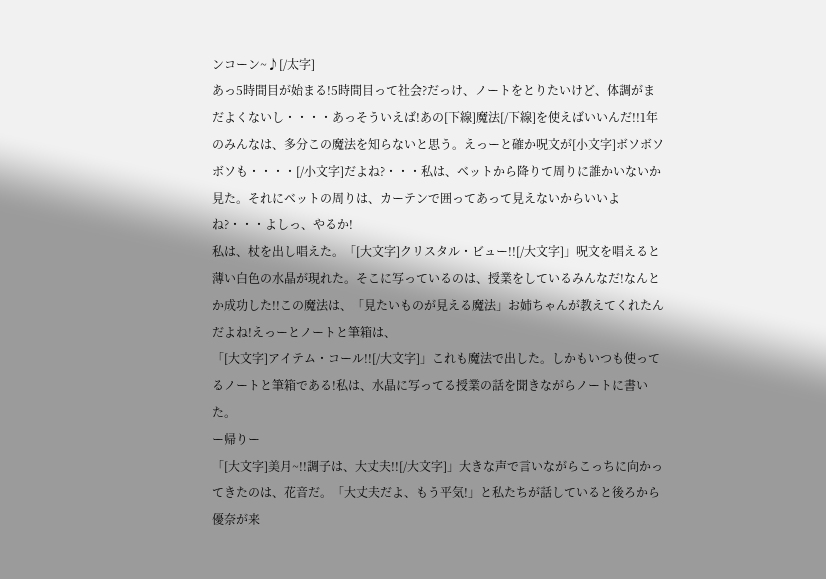ンコーン~♪[/太字]
あっ5時間目が始まる!5時間目って社会?だっけ、ノートをとりたいけど、体調がまだよくないし・・・・あっそういえば!あの[下線]魔法[/下線]を使えばいいんだ!!1年のみんなは、多分この魔法を知らないと思う。えっーと確か呪文が[小文字]ボソボソボソも・・・・[/小文字]だよね?・・・私は、ベットから降りて周りに誰かいないか見た。それにベットの周りは、カーテンで囲ってあって見えないからいいよね?・・・よしっ、やるか!
私は、杖を出し唱えた。「[大文字]クリスタル・ビュー!![/大文字]」呪文を唱えると薄い白色の水晶が現れた。そこに写っているのは、授業をしているみんなだ!なんとか成功した!!この魔法は、「見たいものが見える魔法」お姉ちゃんが教えてくれたんだよね!えっーとノートと筆箱は、
「[大文字]アイテム・コール!![/大文字]」これも魔法で出した。しかもいつも使ってるノートと筆箱である!私は、水晶に写ってる授業の話を聞きながらノートに書いた。
ー帰りー
「[大文字]美月~!!調子は、大丈夫!![/大文字]」大きな声で言いながらこっちに向かってきたのは、花音だ。「大丈夫だよ、もう平気!」と私たちが話していると後ろから優奈が来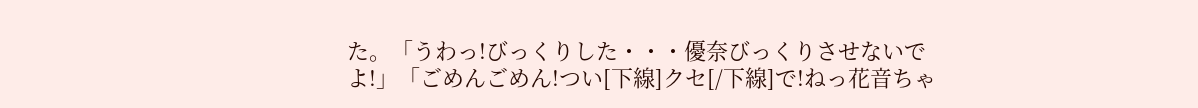た。「うわっ!びっくりした・・・優奈びっくりさせないでよ!」「ごめんごめん!つい[下線]クセ[/下線]で!ねっ花音ちゃ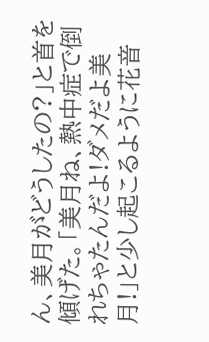ん、美月がどうしたの?」と首を傾げた。「美月ね、熱中症で倒れちゃたんだよ!ダメだよ美月!」と少し起こるように花音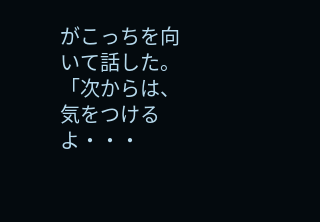がこっちを向いて話した。「次からは、気をつけるよ・・・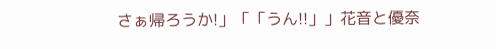さぁ帰ろうか!」「「うん!!」」花音と優奈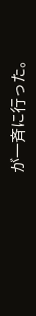が一斉に行った。